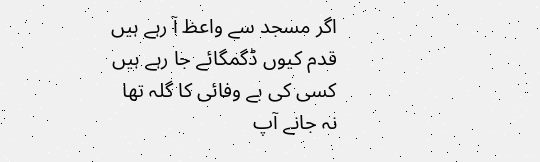اگر مسجد سے واعظ آ رہے ہیں
قدم کیوں ڈگمگائے جا رہے ہیں
کسی کی بے وفائی کا گلہ تھا
نہ جانے آپ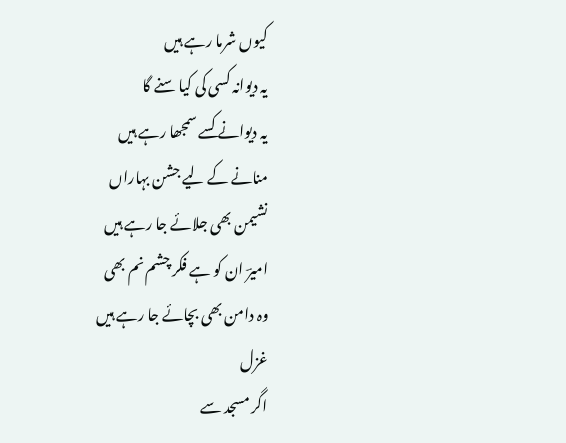کیوں شرما رہے ہیں
یہ دیوانہ کسی کی کیا سنے گا
یہ دیوانے کسے سمجھا رہے ہیں
منانے کے لیے جشن بہاراں
نشیمن بھی جلائے جا رہے ہیں
امیرؔ ان کو ہے فکر چشم نم بھی
وہ دامن بھی بچائے جا رہے ہیں
غزل
اگر مسجد سے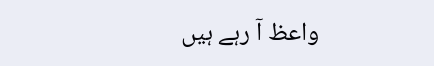واعظ آ رہے ہیں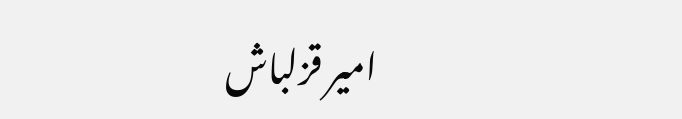امیر قزلباش